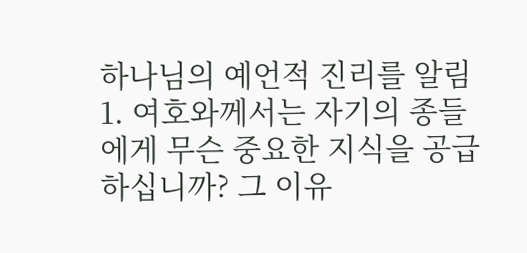하나님의 예언적 진리를 알림
1. 여호와께서는 자기의 종들에게 무슨 중요한 지식을 공급하십니까? 그 이유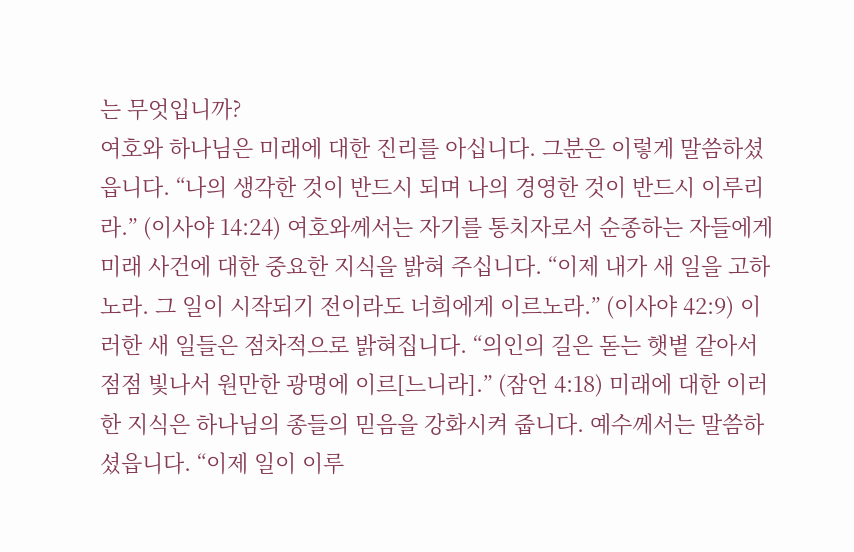는 무엇입니까?
여호와 하나님은 미래에 대한 진리를 아십니다. 그분은 이렇게 말씀하셨읍니다. “나의 생각한 것이 반드시 되며 나의 경영한 것이 반드시 이루리라.” (이사야 14:24) 여호와께서는 자기를 통치자로서 순종하는 자들에게 미래 사건에 대한 중요한 지식을 밝혀 주십니다. “이제 내가 새 일을 고하노라. 그 일이 시작되기 전이라도 너희에게 이르노라.” (이사야 42:9) 이러한 새 일들은 점차적으로 밝혀집니다. “의인의 길은 돋는 햇볕 같아서 점점 빛나서 원만한 광명에 이르[느니라].” (잠언 4:18) 미래에 대한 이러한 지식은 하나님의 종들의 믿음을 강화시켜 줍니다. 예수께서는 말씀하셨읍니다. “이제 일이 이루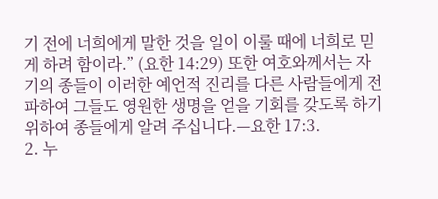기 전에 너희에게 말한 것을 일이 이룰 때에 너희로 믿게 하려 함이라.” (요한 14:29) 또한 여호와께서는 자기의 종들이 이러한 예언적 진리를 다른 사람들에게 전파하여 그들도 영원한 생명을 얻을 기회를 갖도록 하기 위하여 종들에게 알려 주십니다.—요한 17:3.
2. 누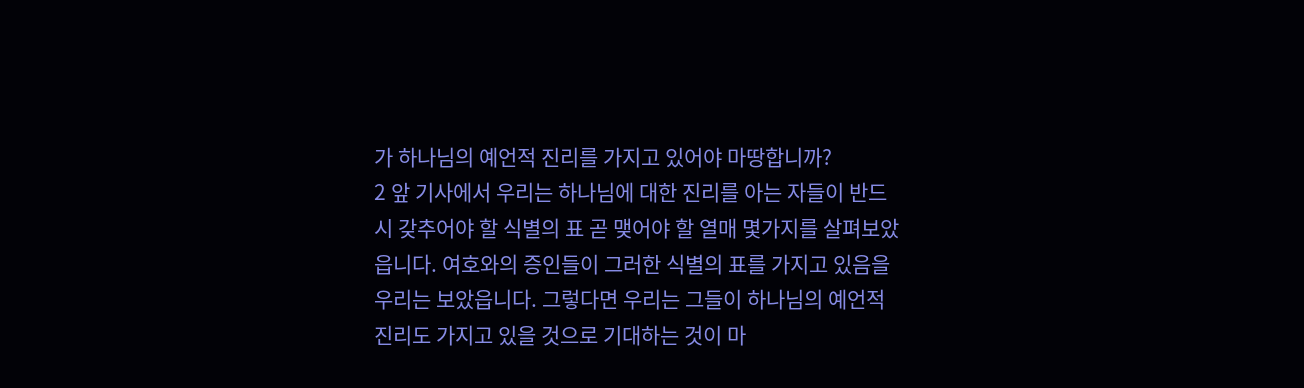가 하나님의 예언적 진리를 가지고 있어야 마땅합니까?
2 앞 기사에서 우리는 하나님에 대한 진리를 아는 자들이 반드시 갖추어야 할 식별의 표 곧 맺어야 할 열매 몇가지를 살펴보았읍니다. 여호와의 증인들이 그러한 식별의 표를 가지고 있음을 우리는 보았읍니다. 그렇다면 우리는 그들이 하나님의 예언적 진리도 가지고 있을 것으로 기대하는 것이 마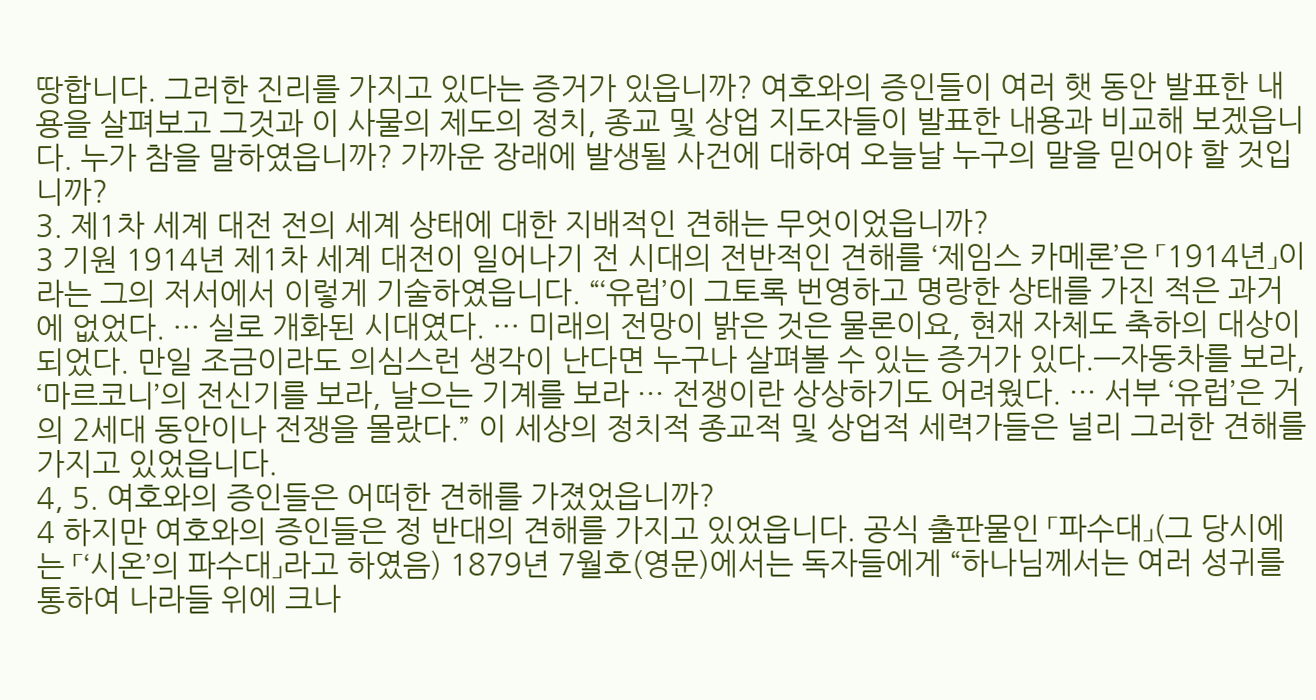땅합니다. 그러한 진리를 가지고 있다는 증거가 있읍니까? 여호와의 증인들이 여러 햇 동안 발표한 내용을 살펴보고 그것과 이 사물의 제도의 정치, 종교 및 상업 지도자들이 발표한 내용과 비교해 보겠읍니다. 누가 참을 말하였읍니까? 가까운 장래에 발생될 사건에 대하여 오늘날 누구의 말을 믿어야 할 것입니까?
3. 제1차 세계 대전 전의 세계 상태에 대한 지배적인 견해는 무엇이었읍니까?
3 기원 1914년 제1차 세계 대전이 일어나기 전 시대의 전반적인 견해를 ‘제임스 카메론’은 「1914년」이라는 그의 저서에서 이렇게 기술하였읍니다. “‘유럽’이 그토록 번영하고 명랑한 상태를 가진 적은 과거에 없었다. ··· 실로 개화된 시대였다. ··· 미래의 전망이 밝은 것은 물론이요, 현재 자체도 축하의 대상이 되었다. 만일 조금이라도 의심스런 생각이 난다면 누구나 살펴볼 수 있는 증거가 있다.—자동차를 보라, ‘마르코니’의 전신기를 보라, 날으는 기계를 보라 ··· 전쟁이란 상상하기도 어려웠다. ··· 서부 ‘유럽’은 거의 2세대 동안이나 전쟁을 몰랐다.” 이 세상의 정치적 종교적 및 상업적 세력가들은 널리 그러한 견해를 가지고 있었읍니다.
4, 5. 여호와의 증인들은 어떠한 견해를 가졌었읍니까?
4 하지만 여호와의 증인들은 정 반대의 견해를 가지고 있었읍니다. 공식 출판물인 「파수대」(그 당시에는 「‘시온’의 파수대」라고 하였음) 1879년 7월호(영문)에서는 독자들에게 “하나님께서는 여러 성귀를 통하여 나라들 위에 크나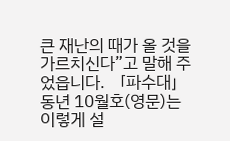큰 재난의 때가 올 것을 가르치신다”고 말해 주었읍니다. 「파수대」 동년 10월호(영문)는 이렇게 설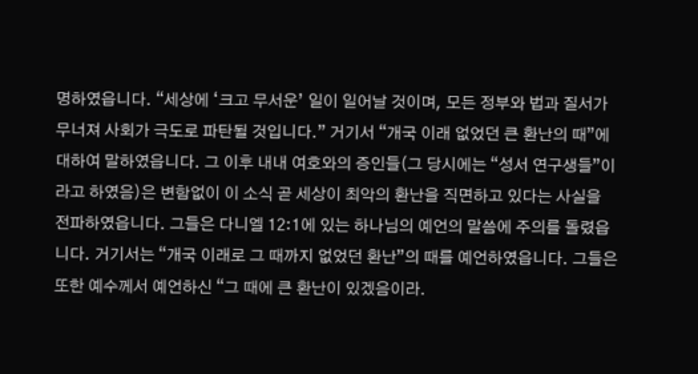명하였읍니다. “세상에 ‘크고 무서운’ 일이 일어날 것이며, 모든 정부와 법과 질서가 무너져 사회가 극도로 파탄될 것입니다.” 거기서 “개국 이래 없었던 큰 환난의 때”에 대하여 말하였읍니다. 그 이후 내내 여호와의 증인들(그 당시에는 “성서 연구생들”이라고 하였음)은 변함없이 이 소식 곧 세상이 최악의 환난을 직면하고 있다는 사실을 전파하였읍니다. 그들은 다니엘 12:1에 있는 하나님의 예언의 말씀에 주의를 돌렸읍니다. 거기서는 “개국 이래로 그 때까지 없었던 환난”의 때를 예언하였읍니다. 그들은 또한 예수께서 예언하신 “그 때에 큰 환난이 있겠음이라.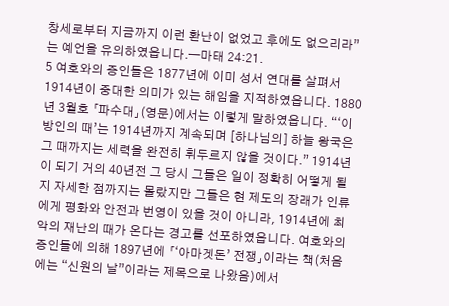창세로부터 지금까지 이런 환난이 없었고 후에도 없으리라”는 예언을 유의하였읍니다.—마태 24:21.
5 여호와의 증인들은 1877년에 이미 성서 연대를 살펴서 1914년이 중대한 의미가 있는 해임을 지적하였읍니다. 1880년 3월호 「파수대」(영문)에서는 이렇게 말하였읍니다. “‘이방인의 때’는 1914년까지 계속되며 [하나님의] 하늘 왕국은 그 때까지는 세력을 완전히 휘두르지 않을 것이다.” 1914년이 되기 거의 40년전 그 당시 그들은 일이 정확히 어떻게 될지 자세한 점까지는 몰랐지만 그들은 현 제도의 장래가 인류에게 평화와 안전과 번영이 있을 것이 아니라, 1914년에 최악의 재난의 때가 온다는 경고를 선포하였읍니다. 여호와의 증인들에 의해 1897년에 「‘아마겟돈’ 전쟁」이라는 책(처음에는 “신원의 날”이라는 제목으로 나왔음)에서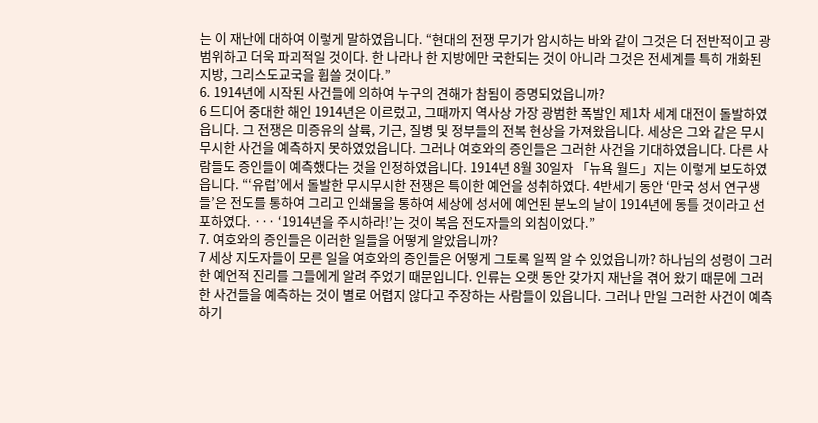는 이 재난에 대하여 이렇게 말하였읍니다. “현대의 전쟁 무기가 암시하는 바와 같이 그것은 더 전반적이고 광범위하고 더욱 파괴적일 것이다. 한 나라나 한 지방에만 국한되는 것이 아니라 그것은 전세계를 특히 개화된 지방, 그리스도교국을 휩쓸 것이다.”
6. 1914년에 시작된 사건들에 의하여 누구의 견해가 참됨이 증명되었읍니까?
6 드디어 중대한 해인 1914년은 이르렀고, 그때까지 역사상 가장 광범한 폭발인 제1차 세계 대전이 돌발하였읍니다. 그 전쟁은 미증유의 살륙, 기근, 질병 및 정부들의 전복 현상을 가져왔읍니다. 세상은 그와 같은 무시무시한 사건을 예측하지 못하였었읍니다. 그러나 여호와의 증인들은 그러한 사건을 기대하였읍니다. 다른 사람들도 증인들이 예측했다는 것을 인정하였읍니다. 1914년 8월 30일자 「뉴욕 월드」지는 이렇게 보도하였읍니다. “‘유럽’에서 돌발한 무시무시한 전쟁은 특이한 예언을 성취하였다. 4반세기 동안 ‘만국 성서 연구생들’은 전도를 통하여 그리고 인쇄물을 통하여 세상에 성서에 예언된 분노의 날이 1914년에 동틀 것이라고 선포하였다. ··· ‘1914년을 주시하라!’는 것이 복음 전도자들의 외침이었다.”
7. 여호와의 증인들은 이러한 일들을 어떻게 알았읍니까?
7 세상 지도자들이 모른 일을 여호와의 증인들은 어떻게 그토록 일찍 알 수 있었읍니까? 하나님의 성령이 그러한 예언적 진리를 그들에게 알려 주었기 때문입니다. 인류는 오랫 동안 갖가지 재난을 겪어 왔기 때문에 그러한 사건들을 예측하는 것이 별로 어렵지 않다고 주장하는 사람들이 있읍니다. 그러나 만일 그러한 사건이 예측하기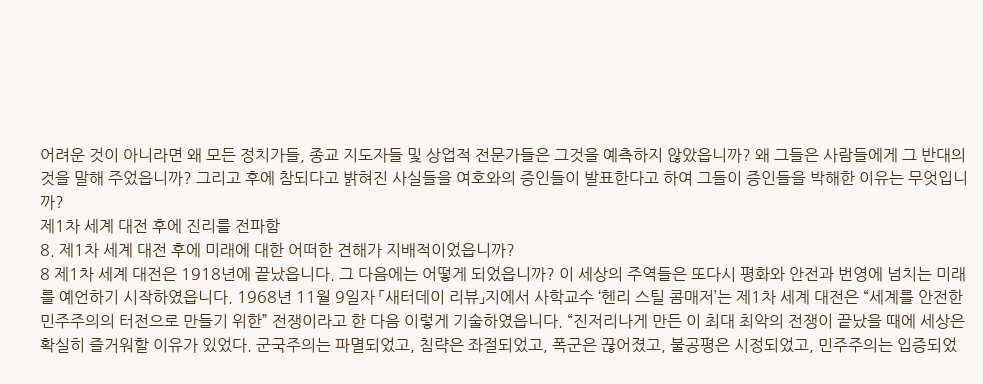어려운 것이 아니라면 왜 모든 정치가들, 종교 지도자들 및 상업적 전문가들은 그것을 예측하지 않았읍니까? 왜 그들은 사람들에게 그 반대의 것을 말해 주었읍니까? 그리고 후에 참되다고 밝혀진 사실들을 여호와의 증인들이 발표한다고 하여 그들이 증인들을 박해한 이유는 무엇입니까?
제1차 세계 대전 후에 진리를 전파함
8. 제1차 세계 대전 후에 미래에 대한 어떠한 견해가 지배적이었읍니까?
8 제1차 세계 대전은 1918년에 끝났읍니다. 그 다음에는 어떻게 되었읍니까? 이 세상의 주역들은 또다시 평화와 안전과 번영에 넘치는 미래를 예언하기 시작하였읍니다. 1968년 11월 9일자 「새터데이 리뷰」지에서 사학교수 ‘헨리 스틸 콤매저’는 제1차 세계 대전은 “세계를 안전한 민주주의의 터전으로 만들기 위한” 전쟁이라고 한 다음 이렇게 기술하였읍니다. “진저리나게 만든 이 최대 최악의 전쟁이 끝났을 때에 세상은 확실히 즐거워할 이유가 있었다. 군국주의는 파멸되었고, 침략은 좌절되었고, 폭군은 끊어졌고, 불공평은 시정되었고, 민주주의는 입증되었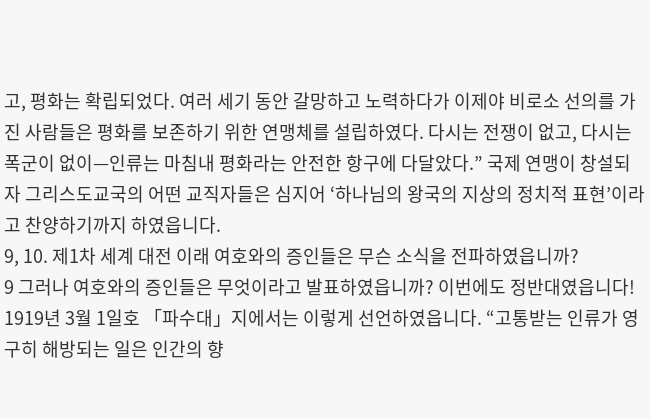고, 평화는 확립되었다. 여러 세기 동안 갈망하고 노력하다가 이제야 비로소 선의를 가진 사람들은 평화를 보존하기 위한 연맹체를 설립하였다. 다시는 전쟁이 없고, 다시는 폭군이 없이—인류는 마침내 평화라는 안전한 항구에 다달았다.” 국제 연맹이 창설되자 그리스도교국의 어떤 교직자들은 심지어 ‘하나님의 왕국의 지상의 정치적 표현’이라고 찬양하기까지 하였읍니다.
9, 10. 제1차 세계 대전 이래 여호와의 증인들은 무슨 소식을 전파하였읍니까?
9 그러나 여호와의 증인들은 무엇이라고 발표하였읍니까? 이번에도 정반대였읍니다! 1919년 3월 1일호 「파수대」지에서는 이렇게 선언하였읍니다. “고통받는 인류가 영구히 해방되는 일은 인간의 향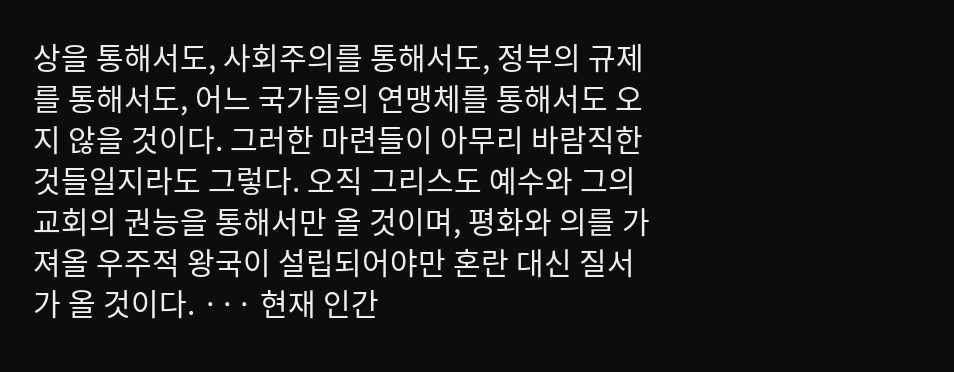상을 통해서도, 사회주의를 통해서도, 정부의 규제를 통해서도, 어느 국가들의 연맹체를 통해서도 오지 않을 것이다. 그러한 마련들이 아무리 바람직한 것들일지라도 그렇다. 오직 그리스도 예수와 그의 교회의 권능을 통해서만 올 것이며, 평화와 의를 가져올 우주적 왕국이 설립되어야만 혼란 대신 질서가 올 것이다. ··· 현재 인간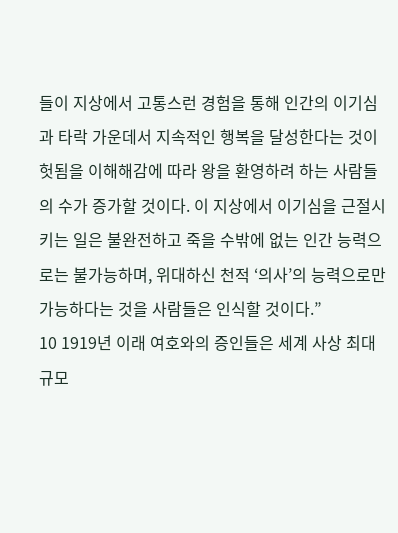들이 지상에서 고통스런 경험을 통해 인간의 이기심과 타락 가운데서 지속적인 행복을 달성한다는 것이 헛됨을 이해해감에 따라 왕을 환영하려 하는 사람들의 수가 증가할 것이다. 이 지상에서 이기심을 근절시키는 일은 불완전하고 죽을 수밖에 없는 인간 능력으로는 불가능하며, 위대하신 천적 ‘의사’의 능력으로만 가능하다는 것을 사람들은 인식할 것이다.”
10 1919년 이래 여호와의 증인들은 세계 사상 최대 규모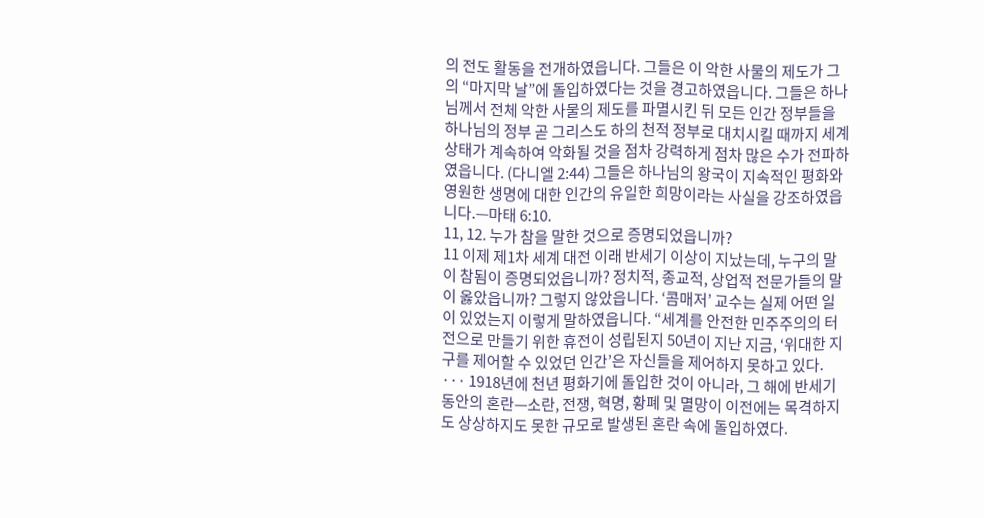의 전도 활동을 전개하였읍니다. 그들은 이 악한 사물의 제도가 그의 “마지막 날”에 돌입하였다는 것을 경고하였읍니다. 그들은 하나님께서 전체 악한 사물의 제도를 파멸시킨 뒤 모든 인간 정부들을 하나님의 정부 곧 그리스도 하의 천적 정부로 대치시킬 때까지 세계 상태가 계속하여 악화될 것을 점차 강력하게 점차 많은 수가 전파하였읍니다. (다니엘 2:44) 그들은 하나님의 왕국이 지속적인 평화와 영원한 생명에 대한 인간의 유일한 희망이라는 사실을 강조하였읍니다.—마태 6:10.
11, 12. 누가 참을 말한 것으로 증명되었읍니까?
11 이제 제1차 세계 대전 이래 반세기 이상이 지났는데, 누구의 말이 참됨이 증명되었읍니까? 정치적, 종교적, 상업적 전문가들의 말이 옳았읍니까? 그렇지 않았읍니다. ‘콤매저’ 교수는 실제 어떤 일이 있었는지 이렇게 말하였읍니다. “세계를 안전한 민주주의의 터전으로 만들기 위한 휴전이 성립된지 50년이 지난 지금, ‘위대한 지구를 제어할 수 있었던 인간’은 자신들을 제어하지 못하고 있다. ··· 1918년에 천년 평화기에 돌입한 것이 아니라, 그 해에 반세기 동안의 혼란—소란, 전쟁, 혁명, 황폐 및 멸망이 이전에는 목격하지도 상상하지도 못한 규모로 발생된 혼란 속에 돌입하였다.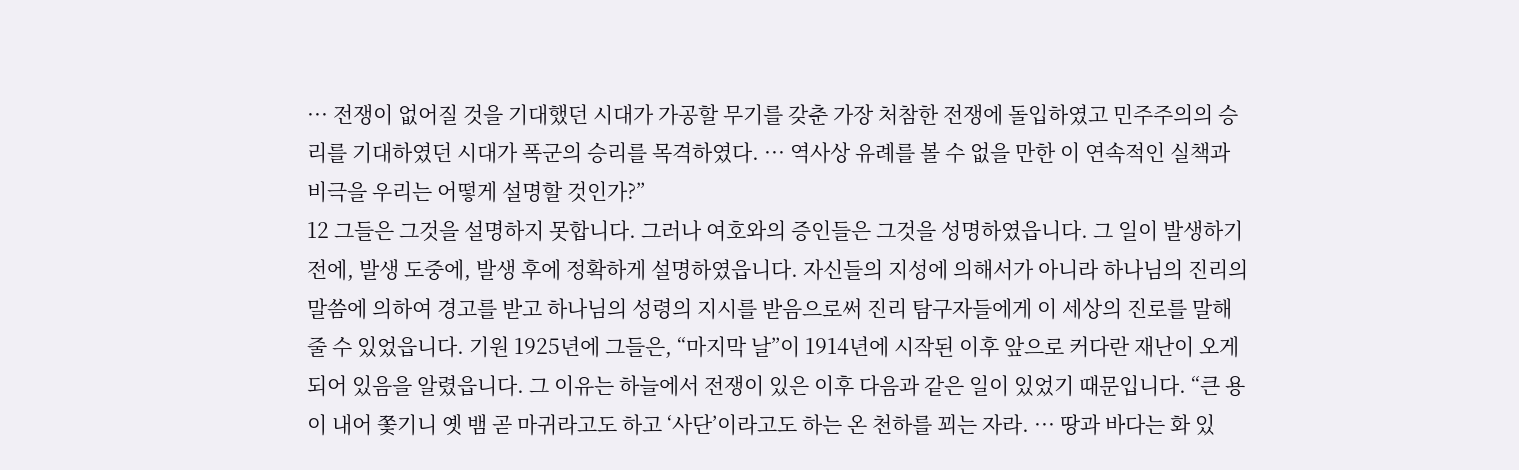··· 전쟁이 없어질 것을 기대했던 시대가 가공할 무기를 갖춘 가장 처참한 전쟁에 돌입하였고 민주주의의 승리를 기대하였던 시대가 폭군의 승리를 목격하였다. ··· 역사상 유례를 볼 수 없을 만한 이 연속적인 실책과 비극을 우리는 어떻게 설명할 것인가?”
12 그들은 그것을 설명하지 못합니다. 그러나 여호와의 증인들은 그것을 성명하였읍니다. 그 일이 발생하기 전에, 발생 도중에, 발생 후에 정확하게 설명하였읍니다. 자신들의 지성에 의해서가 아니라 하나님의 진리의 말씀에 의하여 경고를 받고 하나님의 성령의 지시를 받음으로써 진리 탐구자들에게 이 세상의 진로를 말해 줄 수 있었읍니다. 기원 1925년에 그들은, “마지막 날”이 1914년에 시작된 이후 앞으로 커다란 재난이 오게 되어 있음을 알렸읍니다. 그 이유는 하늘에서 전쟁이 있은 이후 다음과 같은 일이 있었기 때문입니다. “큰 용이 내어 쫓기니 옛 뱀 곧 마귀라고도 하고 ‘사단’이라고도 하는 온 천하를 꾀는 자라. ··· 땅과 바다는 화 있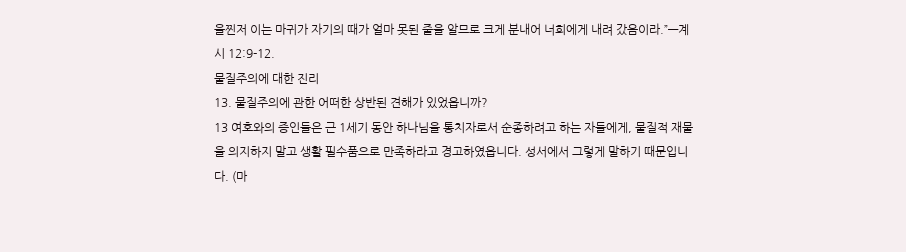을찐저 이는 마귀가 자기의 때가 얼마 못된 줄을 알므로 크게 분내어 너희에게 내려 갔음이라.”—계시 12:9-12.
물질주의에 대한 진리
13. 물질주의에 관한 어떠한 상반된 견해가 있었읍니까?
13 여호와의 증인들은 근 1세기 동안 하나님을 통치자로서 순종하려고 하는 자들에게, 물질적 재물을 의지하지 말고 생활 필수품으로 만족하라고 경고하였읍니다. 성서에서 그렇게 말하기 때문입니다. (마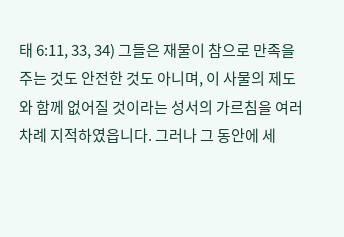태 6:11, 33, 34) 그들은 재물이 참으로 만족을 주는 것도 안전한 것도 아니며, 이 사물의 제도와 함께 없어질 것이라는 성서의 가르침을 여러 차례 지적하였읍니다. 그러나 그 동안에 세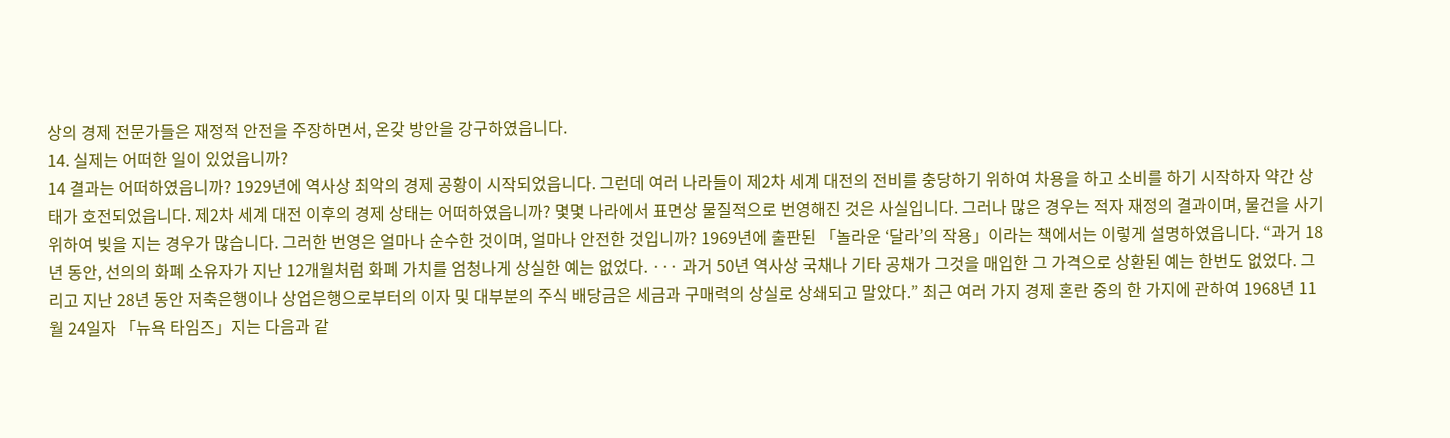상의 경제 전문가들은 재정적 안전을 주장하면서, 온갖 방안을 강구하였읍니다.
14. 실제는 어떠한 일이 있었읍니까?
14 결과는 어떠하였읍니까? 1929년에 역사상 최악의 경제 공황이 시작되었읍니다. 그런데 여러 나라들이 제2차 세계 대전의 전비를 충당하기 위하여 차용을 하고 소비를 하기 시작하자 약간 상태가 호전되었읍니다. 제2차 세계 대전 이후의 경제 상태는 어떠하였읍니까? 몇몇 나라에서 표면상 물질적으로 번영해진 것은 사실입니다. 그러나 많은 경우는 적자 재정의 결과이며, 물건을 사기 위하여 빚을 지는 경우가 많습니다. 그러한 번영은 얼마나 순수한 것이며, 얼마나 안전한 것입니까? 1969년에 출판된 「놀라운 ‘달라’의 작용」이라는 책에서는 이렇게 설명하였읍니다. “과거 18년 동안, 선의의 화폐 소유자가 지난 12개월처럼 화폐 가치를 엄청나게 상실한 예는 없었다. ··· 과거 50년 역사상 국채나 기타 공채가 그것을 매입한 그 가격으로 상환된 예는 한번도 없었다. 그리고 지난 28년 동안 저축은행이나 상업은행으로부터의 이자 및 대부분의 주식 배당금은 세금과 구매력의 상실로 상쇄되고 말았다.” 최근 여러 가지 경제 혼란 중의 한 가지에 관하여 1968년 11월 24일자 「뉴욕 타임즈」지는 다음과 같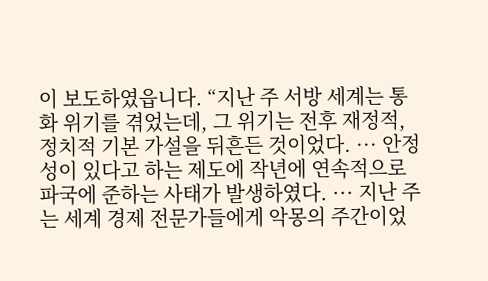이 보도하였읍니다. “지난 주 서방 세계는 통화 위기를 겪었는데, 그 위기는 전후 재정적, 정치적 기본 가설을 뒤흔든 것이었다. ··· 안정성이 있다고 하는 제도에 작년에 연속적으로 파국에 준하는 사태가 발생하였다. ··· 지난 주는 세계 경제 전문가들에게 악몽의 주간이었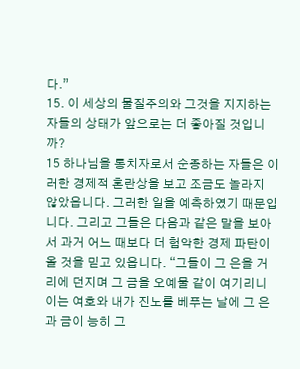다.”
15. 이 세상의 물질주의와 그것을 지지하는 자들의 상태가 앞으로는 더 좋아질 것입니까?
15 하나님을 통치자로서 순종하는 자들은 이러한 경제적 혼란상을 보고 조금도 놀라지 않았읍니다. 그러한 일을 예측하였기 때문입니다. 그리고 그들은 다음과 같은 말을 보아서 과거 어느 때보다 더 험악한 경제 파탄이 올 것을 믿고 있읍니다. “그들이 그 은을 거리에 던지며 그 금을 오예물 같이 여기리니 이는 여호와 내가 진노를 베푸는 날에 그 은과 금이 능히 그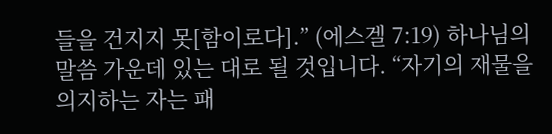들을 건지지 못[함이로다].” (에스겔 7:19) 하나님의 말씀 가운데 있는 대로 될 것입니다. “자기의 재물을 의지하는 자는 패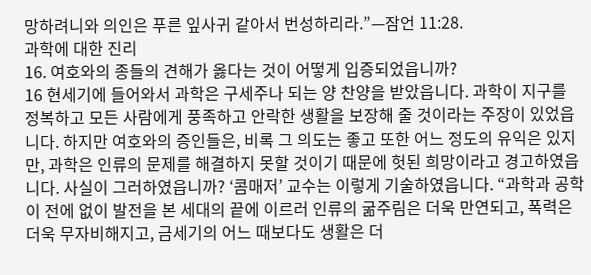망하려니와 의인은 푸른 잎사귀 같아서 번성하리라.”—잠언 11:28.
과학에 대한 진리
16. 여호와의 종들의 견해가 옳다는 것이 어떻게 입증되었읍니까?
16 현세기에 들어와서 과학은 구세주나 되는 양 찬양을 받았읍니다. 과학이 지구를 정복하고 모든 사람에게 풍족하고 안락한 생활을 보장해 줄 것이라는 주장이 있었읍니다. 하지만 여호와의 증인들은, 비록 그 의도는 좋고 또한 어느 정도의 유익은 있지만, 과학은 인류의 문제를 해결하지 못할 것이기 때문에 헛된 희망이라고 경고하였읍니다. 사실이 그러하였읍니까? ‘콤매저’ 교수는 이렇게 기술하였읍니다. “과학과 공학이 전에 없이 발전을 본 세대의 끝에 이르러 인류의 굶주림은 더욱 만연되고, 폭력은 더욱 무자비해지고, 금세기의 어느 때보다도 생활은 더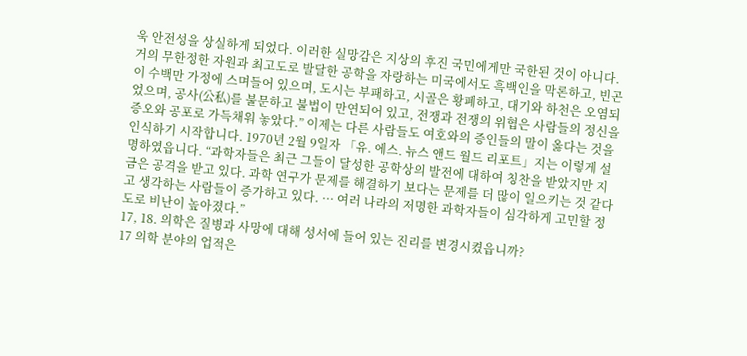욱 안전성을 상실하게 되었다. 이러한 실망감은 지상의 후진 국민에게만 국한된 것이 아니다. 거의 무한정한 자원과 최고도로 발달한 공학을 자랑하는 미국에서도 흑백인을 막론하고, 빈곤이 수백만 가정에 스며들어 있으며, 도시는 부패하고, 시골은 황폐하고, 대기와 하천은 오염되었으며, 공사(公私)를 불문하고 불법이 만연되어 있고, 전쟁과 전쟁의 위협은 사람들의 정신을 증오와 공포로 가득채워 놓았다.” 이제는 다른 사람들도 여호와의 증인들의 말이 옳다는 것을 인식하기 시작합니다. 1970년 2월 9일자 「유. 에스. 뉴스 앤드 월드 리포트」지는 이렇게 설명하였읍니다. “과학자들은 최근 그들이 달성한 공학상의 발전에 대하여 칭찬을 받았지만 지금은 공격을 받고 있다. 과학 연구가 문제를 해결하기 보다는 문제를 더 많이 일으키는 것 같다고 생각하는 사람들이 증가하고 있다. ··· 여러 나라의 저명한 과학자들이 심각하게 고민할 정도로 비난이 높아졌다.”
17, 18. 의학은 질병과 사망에 대해 성서에 들어 있는 진리를 변경시켰읍니까?
17 의학 분야의 업적은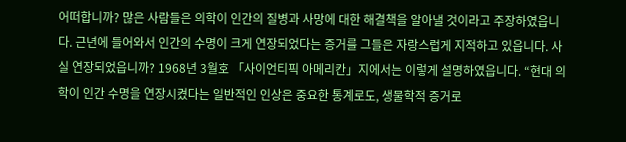어떠합니까? 많은 사람들은 의학이 인간의 질병과 사망에 대한 해결책을 알아낼 것이라고 주장하였읍니다. 근년에 들어와서 인간의 수명이 크게 연장되었다는 증거를 그들은 자랑스럽게 지적하고 있읍니다. 사실 연장되었읍니까? 1968년 3월호 「사이언티픽 아메리칸」지에서는 이렇게 설명하였읍니다. “현대 의학이 인간 수명을 연장시켰다는 일반적인 인상은 중요한 통계로도, 생물학적 증거로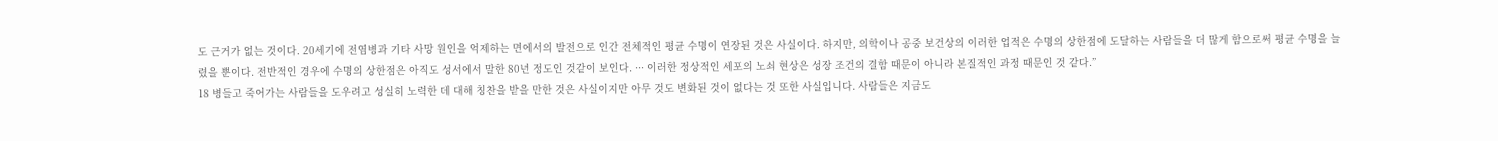도 근거가 없는 것이다. 20세기에 전염병과 기타 사망 원인을 억제하는 면에서의 발전으로 인간 전체적인 평균 수명이 연장된 것은 사실이다. 하지만, 의학이나 공중 보건상의 이러한 업적은 수명의 상한점에 도달하는 사람들을 더 많게 함으로써 평균 수명을 늘렸을 뿐이다. 전반적인 경우에 수명의 상한점은 아직도 성서에서 말한 80년 정도인 것같이 보인다. ··· 이러한 정상적인 세포의 노쇠 현상은 성장 조건의 결함 때문이 아니라 본질적인 과정 때문인 것 같다.”
18 병들고 죽어가는 사람들을 도우려고 성실히 노력한 데 대해 칭찬을 받을 만한 것은 사실이지만 아무 것도 변화된 것이 없다는 것 또한 사실입니다. 사람들은 지금도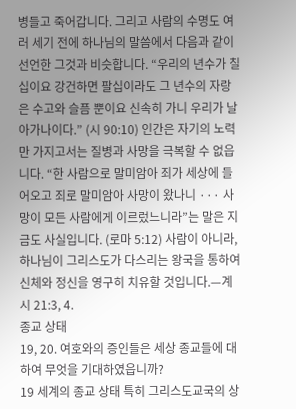병들고 죽어갑니다. 그리고 사람의 수명도 여러 세기 전에 하나님의 말씀에서 다음과 같이 선언한 그것과 비슷합니다. “우리의 년수가 칠십이요 강건하면 팔십이라도 그 년수의 자랑은 수고와 슬픔 뿐이요 신속히 가니 우리가 날아가나이다.” (시 90:10) 인간은 자기의 노력만 가지고서는 질병과 사망을 극복할 수 없읍니다. “한 사람으로 말미암아 죄가 세상에 들어오고 죄로 말미암아 사망이 왔나니 ··· 사망이 모든 사람에게 이르렀느니라”는 말은 지금도 사실입니다. (로마 5:12) 사람이 아니라, 하나님이 그리스도가 다스리는 왕국을 통하여 신체와 정신을 영구히 치유할 것입니다.—계시 21:3, 4.
종교 상태
19, 20. 여호와의 증인들은 세상 종교들에 대하여 무엇을 기대하였읍니까?
19 세계의 종교 상태 특히 그리스도교국의 상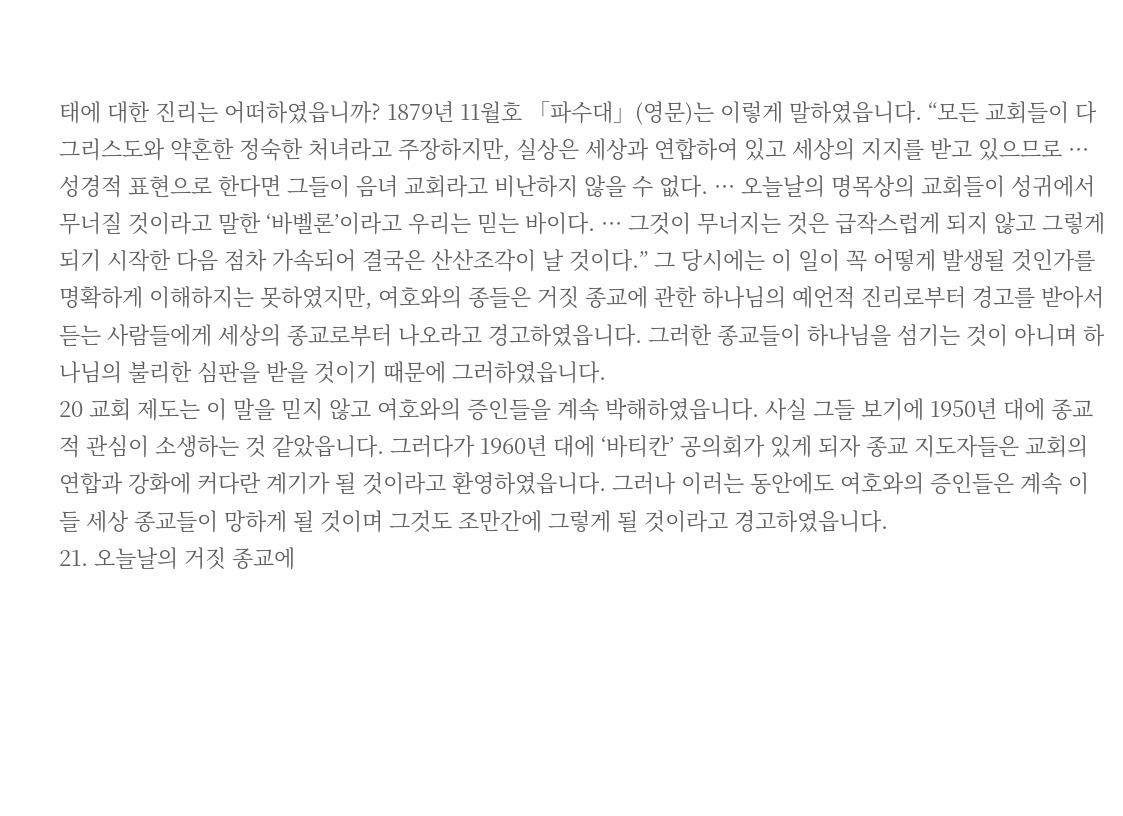태에 대한 진리는 어떠하였읍니까? 1879년 11월호 「파수대」(영문)는 이렇게 말하였읍니다. “모든 교회들이 다 그리스도와 약혼한 정숙한 처녀라고 주장하지만, 실상은 세상과 연합하여 있고 세상의 지지를 받고 있으므로 ··· 성경적 표현으로 한다면 그들이 음녀 교회라고 비난하지 않을 수 없다. ··· 오늘날의 명목상의 교회들이 성귀에서 무너질 것이라고 말한 ‘바벨론’이라고 우리는 믿는 바이다. ··· 그것이 무너지는 것은 급작스럽게 되지 않고 그렇게 되기 시작한 다음 점차 가속되어 결국은 산산조각이 날 것이다.” 그 당시에는 이 일이 꼭 어떻게 발생될 것인가를 명확하게 이해하지는 못하였지만, 여호와의 종들은 거짓 종교에 관한 하나님의 예언적 진리로부터 경고를 받아서 듣는 사람들에게 세상의 종교로부터 나오라고 경고하였읍니다. 그러한 종교들이 하나님을 섬기는 것이 아니며 하나님의 불리한 심판을 받을 것이기 때문에 그러하였읍니다.
20 교회 제도는 이 말을 믿지 않고 여호와의 증인들을 계속 박해하였읍니다. 사실 그들 보기에 1950년 대에 종교적 관심이 소생하는 것 같았읍니다. 그러다가 1960년 대에 ‘바티칸’ 공의회가 있게 되자 종교 지도자들은 교회의 연합과 강화에 커다란 계기가 될 것이라고 환영하였읍니다. 그러나 이러는 동안에도 여호와의 증인들은 계속 이들 세상 종교들이 망하게 될 것이며 그것도 조만간에 그렇게 될 것이라고 경고하였읍니다.
21. 오늘날의 거짓 종교에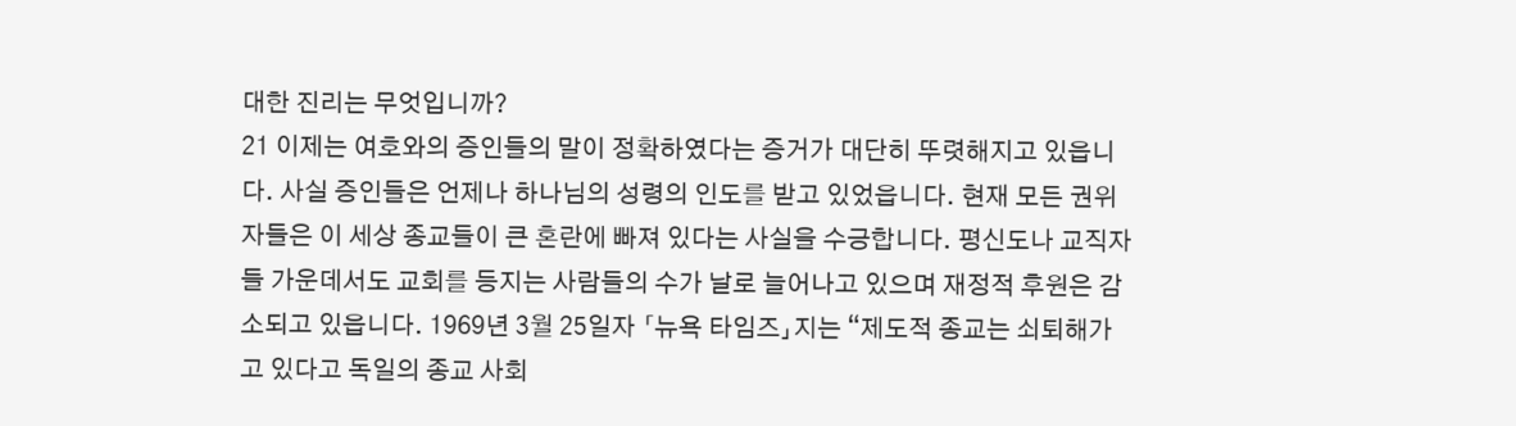대한 진리는 무엇입니까?
21 이제는 여호와의 증인들의 말이 정확하였다는 증거가 대단히 뚜렷해지고 있읍니다. 사실 증인들은 언제나 하나님의 성령의 인도를 받고 있었읍니다. 현재 모든 권위자들은 이 세상 종교들이 큰 혼란에 빠져 있다는 사실을 수긍합니다. 평신도나 교직자들 가운데서도 교회를 등지는 사람들의 수가 날로 늘어나고 있으며 재정적 후원은 감소되고 있읍니다. 1969년 3월 25일자 「뉴욕 타임즈」지는 “제도적 종교는 쇠퇴해가고 있다고 독일의 종교 사회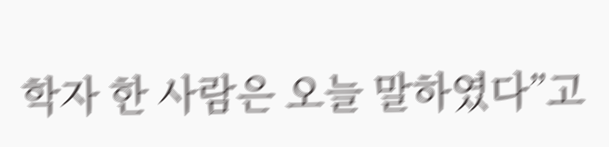학자 한 사람은 오늘 말하였다”고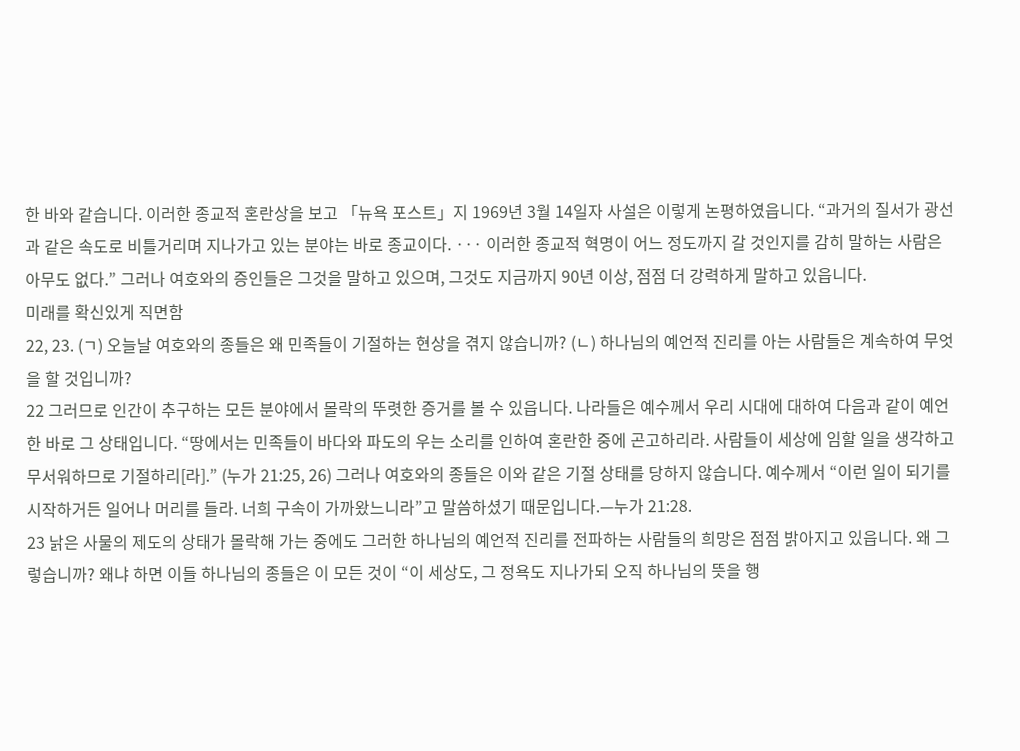한 바와 같습니다. 이러한 종교적 혼란상을 보고 「뉴욕 포스트」지 1969년 3월 14일자 사설은 이렇게 논평하였읍니다. “과거의 질서가 광선과 같은 속도로 비틀거리며 지나가고 있는 분야는 바로 종교이다. ··· 이러한 종교적 혁명이 어느 정도까지 갈 것인지를 감히 말하는 사람은 아무도 없다.” 그러나 여호와의 증인들은 그것을 말하고 있으며, 그것도 지금까지 90년 이상, 점점 더 강력하게 말하고 있읍니다.
미래를 확신있게 직면함
22, 23. (ㄱ) 오늘날 여호와의 종들은 왜 민족들이 기절하는 현상을 겪지 않습니까? (ㄴ) 하나님의 예언적 진리를 아는 사람들은 계속하여 무엇을 할 것입니까?
22 그러므로 인간이 추구하는 모든 분야에서 몰락의 뚜렷한 증거를 볼 수 있읍니다. 나라들은 예수께서 우리 시대에 대하여 다음과 같이 예언한 바로 그 상태입니다. “땅에서는 민족들이 바다와 파도의 우는 소리를 인하여 혼란한 중에 곤고하리라. 사람들이 세상에 임할 일을 생각하고 무서워하므로 기절하리[라].” (누가 21:25, 26) 그러나 여호와의 종들은 이와 같은 기절 상태를 당하지 않습니다. 예수께서 “이런 일이 되기를 시작하거든 일어나 머리를 들라. 너희 구속이 가까왔느니라”고 말씀하셨기 때문입니다.—누가 21:28.
23 낡은 사물의 제도의 상태가 몰락해 가는 중에도 그러한 하나님의 예언적 진리를 전파하는 사람들의 희망은 점점 밝아지고 있읍니다. 왜 그렇습니까? 왜냐 하면 이들 하나님의 종들은 이 모든 것이 “이 세상도, 그 정욕도 지나가되 오직 하나님의 뜻을 행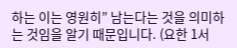하는 이는 영원히” 남는다는 것을 의미하는 것임을 알기 때문입니다. (요한 1서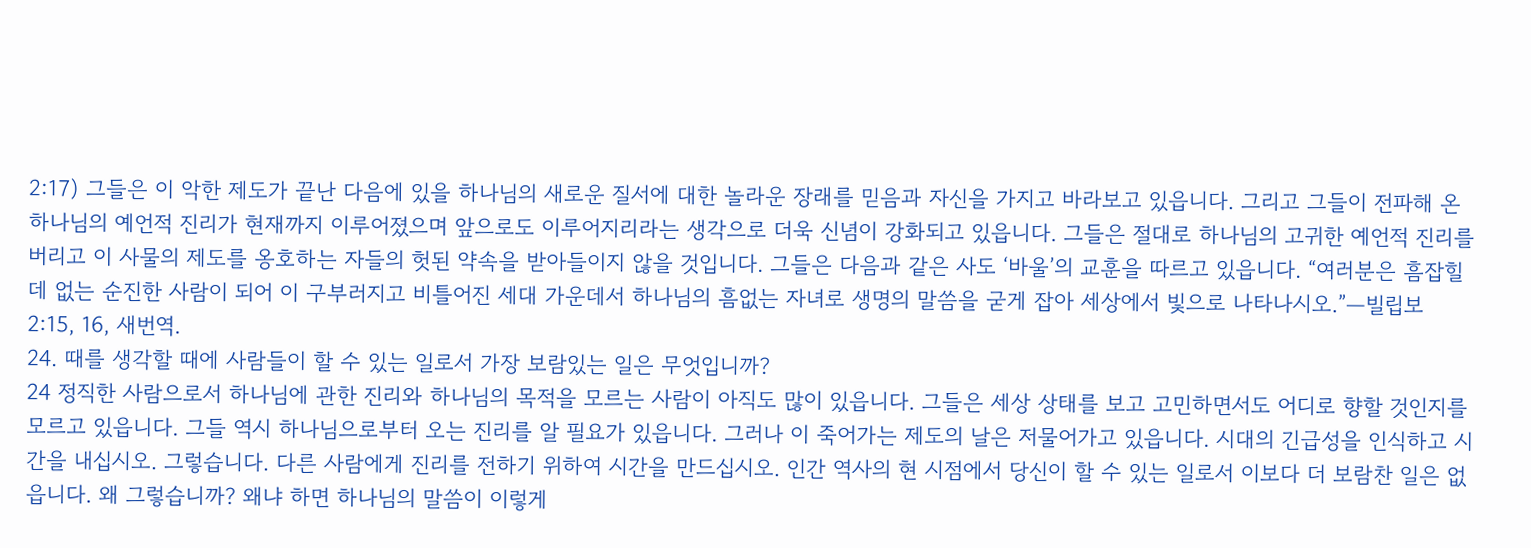2:17) 그들은 이 악한 제도가 끝난 다음에 있을 하나님의 새로운 질서에 대한 놀라운 장래를 믿음과 자신을 가지고 바라보고 있읍니다. 그리고 그들이 전파해 온 하나님의 예언적 진리가 현재까지 이루어졌으며 앞으로도 이루어지리라는 생각으로 더욱 신념이 강화되고 있읍니다. 그들은 절대로 하나님의 고귀한 예언적 진리를 버리고 이 사물의 제도를 옹호하는 자들의 헛된 약속을 받아들이지 않을 것입니다. 그들은 다음과 같은 사도 ‘바울’의 교훈을 따르고 있읍니다. “여러분은 흠잡힐 데 없는 순진한 사람이 되어 이 구부러지고 비틀어진 세대 가운데서 하나님의 흠없는 자녀로 생명의 말씀을 굳게 잡아 세상에서 빛으로 나타나시오.”—빌립보 2:15, 16, 새번역.
24. 때를 생각할 때에 사람들이 할 수 있는 일로서 가장 보람있는 일은 무엇입니까?
24 정직한 사람으로서 하나님에 관한 진리와 하나님의 목적을 모르는 사람이 아직도 많이 있읍니다. 그들은 세상 상태를 보고 고민하면서도 어디로 향할 것인지를 모르고 있읍니다. 그들 역시 하나님으로부터 오는 진리를 알 필요가 있읍니다. 그러나 이 죽어가는 제도의 날은 저물어가고 있읍니다. 시대의 긴급성을 인식하고 시간을 내십시오. 그렇습니다. 다른 사람에게 진리를 전하기 위하여 시간을 만드십시오. 인간 역사의 현 시점에서 당신이 할 수 있는 일로서 이보다 더 보람찬 일은 없읍니다. 왜 그렇습니까? 왜냐 하면 하나님의 말씀이 이렇게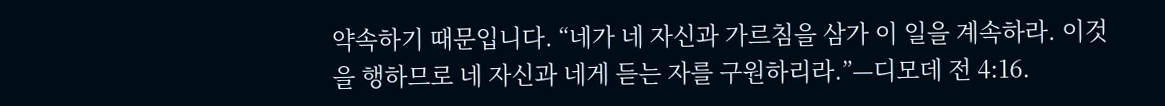약속하기 때문입니다. “네가 네 자신과 가르침을 삼가 이 일을 계속하라. 이것을 행하므로 네 자신과 네게 듣는 자를 구원하리라.”—디모데 전 4:16.